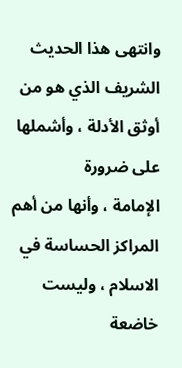وانتهى هذا الحديث الشريف الذي هو من أوثق الأدلة ، وأشملها على ضرورة
الإمامة ، وأنها من أهم المراكز الحساسة في الاسلام ، وليست خاضعة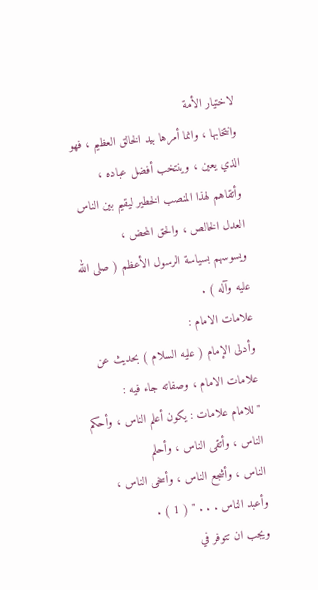لاختيار الأمة
وانتخابها ، وانما أمرها بيد الخالق العظيم ، فهو الذي يعين ، وينتخب أفضل عباده ،
وأتقاهم لهذا المنصب الخطير ليقيم بين الناس العدل الخالص ، والحق المحض ،
ويسوسهم بسياسة الرسول الأعظم ( صلى الله عليه وآله ) .
علامات الامام :
وأدلى الإمام ( عليه السلام ) بحديث عن علامات الامام ، وصفاته جاء فيه :
" للامام علامات : يكون أعلم الناس ، وأحكم الناس ، وأتقى الناس ، وأحلم
الناس ، وأشجع الناس ، وأسخى الناس ، وأعبد الناس . . . " ( 1 ) .
ويجب ان تتوفر في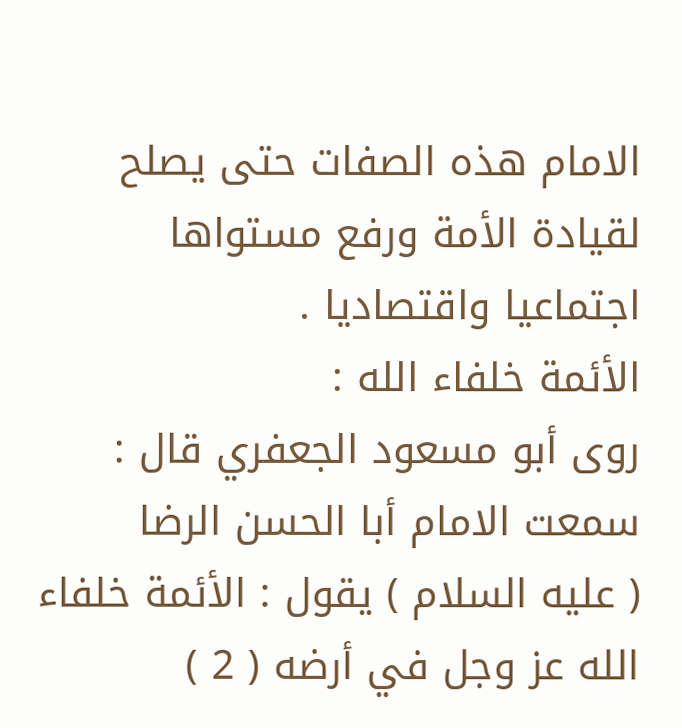الامام هذه الصفات حتى يصلح لقيادة الأمة ورفع مستواها
اجتماعيا واقتصاديا .
الأئمة خلفاء الله :
روى أبو مسعود الجعفري قال : سمعت الامام أبا الحسن الرضا
( عليه السلام ) يقول : الأئمة خلفاء الله عز وجل في أرضه ( 2 )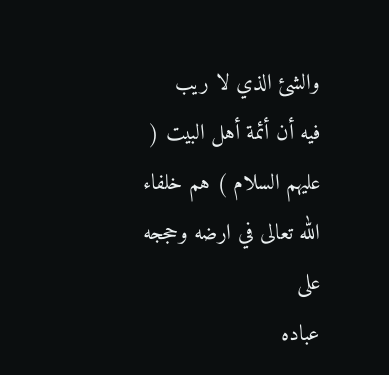والشئ الذي لا ريب
فيه أن أئمة أهل البيت ( عليهم السلام ) هم خلفاء الله تعالى في ارضه وحججه على
عباده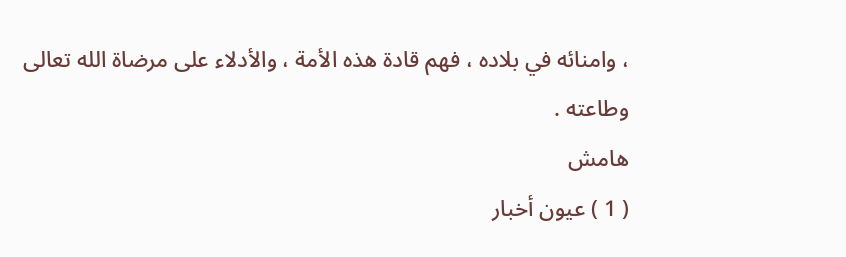، وامنائه في بلاده ، فهم قادة هذه الأمة ، والأدلاء على مرضاة الله تعالى
وطاعته .
هامش
( 1 ) عيون أخبار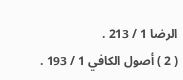الرضا 1 / 213 .
( 2 ) أصول الكافي 1 / 193 .